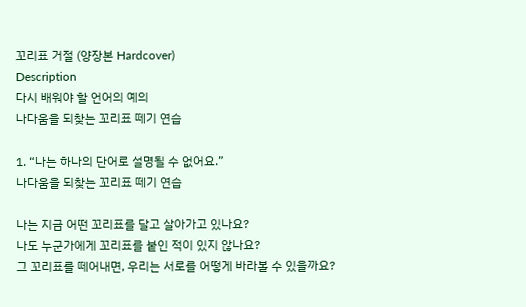꼬리표 거절 (양장본 Hardcover)
Description
다시 배워야 할 언어의 예의
나다움을 되찾는 꼬리표 떼기 연습

1. “나는 하나의 단어로 설명될 수 없어요.”
나다움을 되찾는 꼬리표 떼기 연습

나는 지금 어떤 꼬리표를 달고 살아가고 있나요?
나도 누군가에게 꼬리표를 붙인 적이 있지 않나요?
그 꼬리표를 떼어내면, 우리는 서로를 어떻게 바라볼 수 있을까요?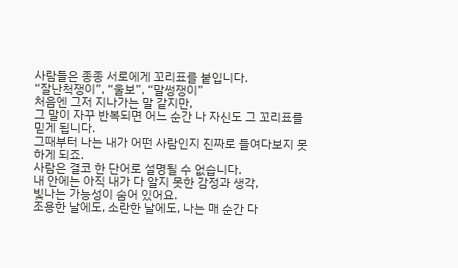사람들은 종종 서로에게 꼬리표를 붙입니다.
“잘난척쟁이”, “울보”, “말썽쟁이”
처음엔 그저 지나가는 말 같지만,
그 말이 자꾸 반복되면 어느 순간 나 자신도 그 꼬리표를 믿게 됩니다.
그때부터 나는 내가 어떤 사람인지 진짜로 들여다보지 못하게 되죠.
사람은 결코 한 단어로 설명될 수 없습니다.
내 안에는 아직 내가 다 알지 못한 감정과 생각,
빛나는 가능성이 숨어 있어요.
조용한 날에도, 소란한 날에도, 나는 매 순간 다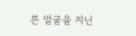른 얼굴을 지닌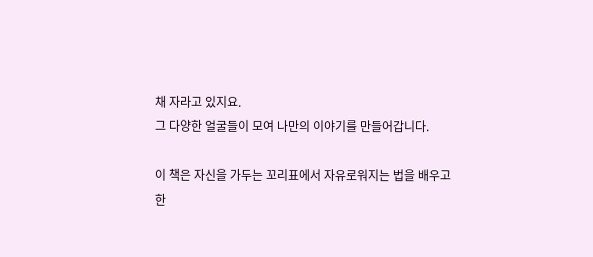채 자라고 있지요.
그 다양한 얼굴들이 모여 나만의 이야기를 만들어갑니다.

이 책은 자신을 가두는 꼬리표에서 자유로워지는 법을 배우고
한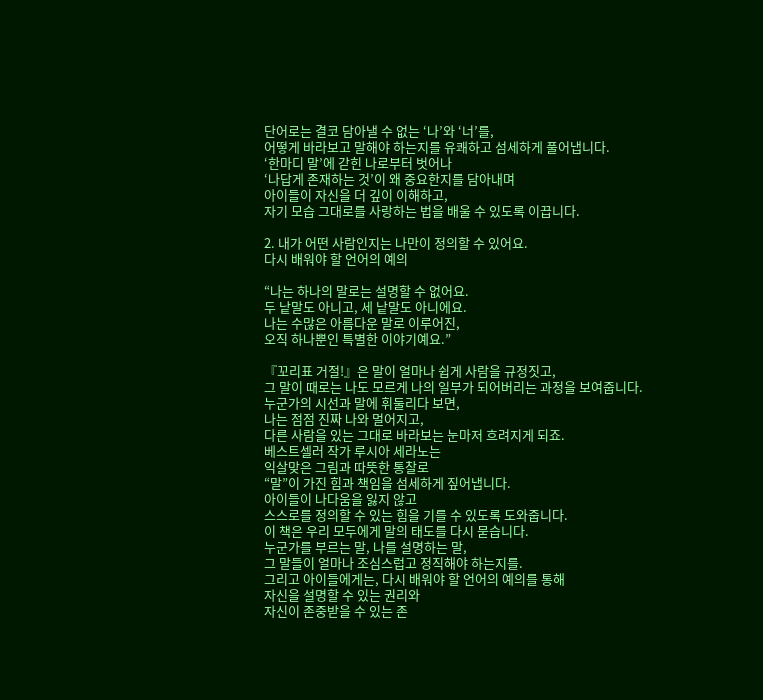단어로는 결코 담아낼 수 없는 ‘나’와 ‘너’를,
어떻게 바라보고 말해야 하는지를 유쾌하고 섬세하게 풀어냅니다.
‘한마디 말’에 갇힌 나로부터 벗어나
‘나답게 존재하는 것’이 왜 중요한지를 담아내며
아이들이 자신을 더 깊이 이해하고,
자기 모습 그대로를 사랑하는 법을 배울 수 있도록 이끕니다.

2. 내가 어떤 사람인지는 나만이 정의할 수 있어요.
다시 배워야 할 언어의 예의

“나는 하나의 말로는 설명할 수 없어요.
두 낱말도 아니고, 세 낱말도 아니에요.
나는 수많은 아름다운 말로 이루어진,
오직 하나뿐인 특별한 이야기예요.”

『꼬리표 거절!』은 말이 얼마나 쉽게 사람을 규정짓고,
그 말이 때로는 나도 모르게 나의 일부가 되어버리는 과정을 보여줍니다.
누군가의 시선과 말에 휘둘리다 보면,
나는 점점 진짜 나와 멀어지고,
다른 사람을 있는 그대로 바라보는 눈마저 흐려지게 되죠.
베스트셀러 작가 루시아 세라노는
익살맞은 그림과 따뜻한 통찰로
“말”이 가진 힘과 책임을 섬세하게 짚어냅니다.
아이들이 나다움을 잃지 않고
스스로를 정의할 수 있는 힘을 기를 수 있도록 도와줍니다.
이 책은 우리 모두에게 말의 태도를 다시 묻습니다.
누군가를 부르는 말, 나를 설명하는 말,
그 말들이 얼마나 조심스럽고 정직해야 하는지를.
그리고 아이들에게는, 다시 배워야 할 언어의 예의를 통해
자신을 설명할 수 있는 권리와
자신이 존중받을 수 있는 존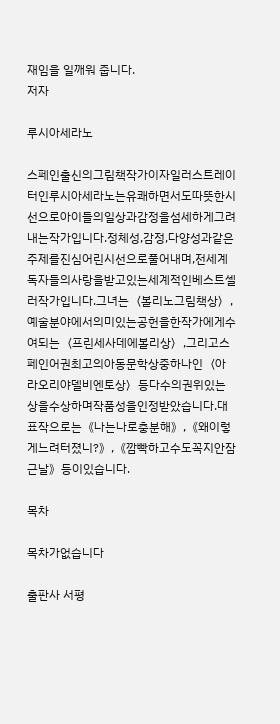재임을 일깨워 줍니다.
저자

루시아세라노

스페인출신의그림책작가이자일러스트레이터인루시아세라노는유쾌하면서도따뜻한시선으로아이들의일상과감정을섬세하게그려내는작가입니다.정체성,감정,다양성과같은주제를진심어린시선으로풀어내며,전세계독자들의사랑을받고있는세계적인베스트셀러작가입니다.그녀는〈볼리노그림책상〉,예술분야에서의미있는공헌을한작가에게수여되는〈프린세사데에볼리상〉,그리고스페인어권최고의아동문학상중하나인〈아라오리야델비엔토상〉등다수의권위있는상을수상하며작품성을인정받았습니다.대표작으로는《나는나로충분해》,《왜이렇게느려터졌니?》,《깜빡하고수도꼭지안잠근날》등이있습니다.

목차

목차가없습니다

출판사 서평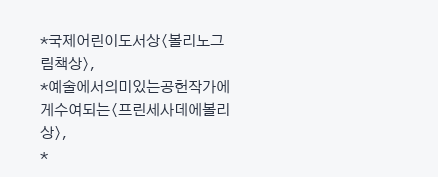*국제어린이도서상〈볼리노그림책상〉,
*예술에서의미있는공헌작가에게수여되는〈프린세사데에볼리상〉,
*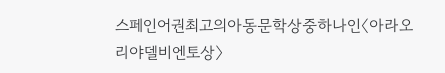스페인어권최고의아동문학상중하나인〈아라오리야델비엔토상〉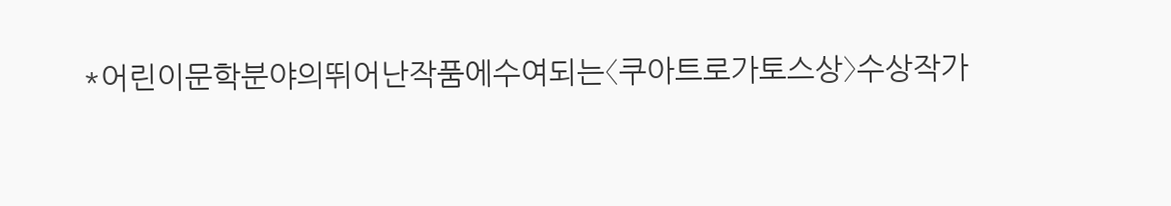*어린이문학분야의뛰어난작품에수여되는〈쿠아트로가토스상〉수상작가